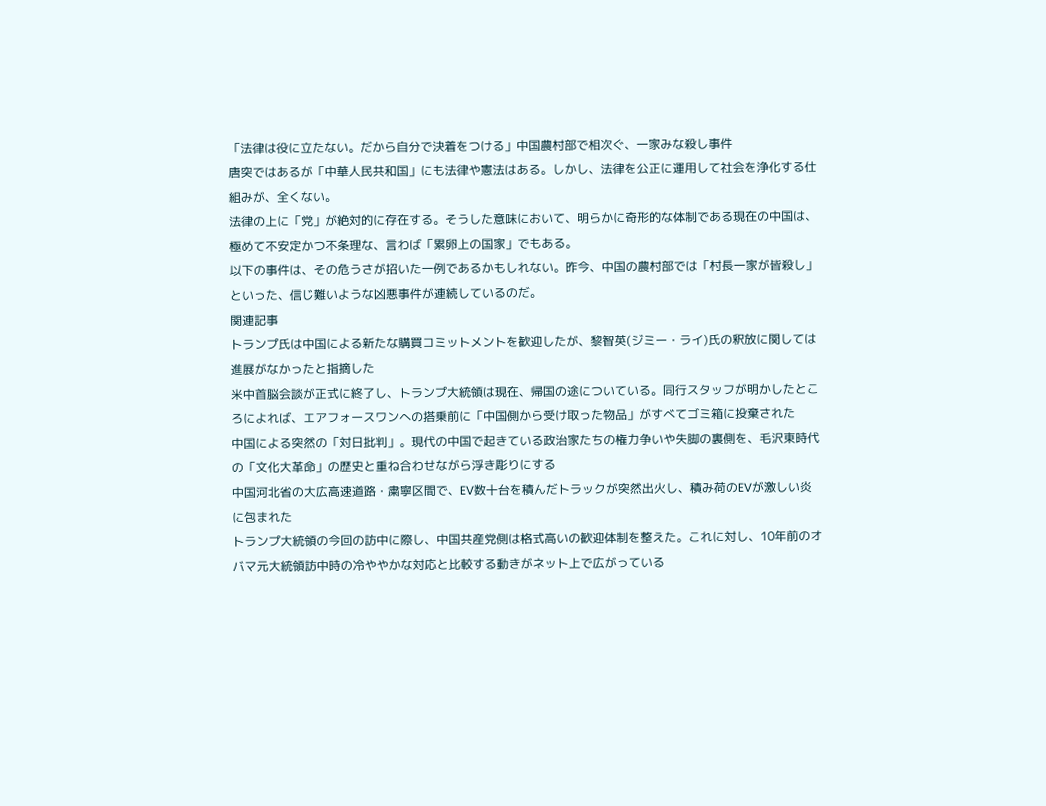「法律は役に立たない。だから自分で決着をつける」中国農村部で相次ぐ、一家みな殺し事件
唐突ではあるが「中華人民共和国」にも法律や憲法はある。しかし、法律を公正に運用して社会を浄化する仕組みが、全くない。
法律の上に「党」が絶対的に存在する。そうした意味において、明らかに奇形的な体制である現在の中国は、極めて不安定かつ不条理な、言わば「累卵上の国家」でもある。
以下の事件は、その危うさが招いた一例であるかもしれない。昨今、中国の農村部では「村長一家が皆殺し」といった、信じ難いような凶悪事件が連続しているのだ。
関連記事
トランプ氏は中国による新たな購買コミットメントを歓迎したが、黎智英(ジミー・ライ)氏の釈放に関しては進展がなかったと指摘した
米中首脳会談が正式に終了し、トランプ大統領は現在、帰国の途についている。同行スタッフが明かしたところによれば、エアフォースワンへの搭乗前に「中国側から受け取った物品」がすべてゴミ箱に投棄された
中国による突然の「対日批判」。現代の中国で起きている政治家たちの権力争いや失脚の裏側を、毛沢東時代の「文化大革命」の歴史と重ね合わせながら浮き彫りにする
中国河北省の大広高速道路・粛寧区間で、EV数十台を積んだトラックが突然出火し、積み荷のEVが激しい炎に包まれた
トランプ大統領の今回の訪中に際し、中国共産党側は格式高いの歓迎体制を整えた。これに対し、10年前のオバマ元大統領訪中時の冷ややかな対応と比較する動きがネット上で広がっている